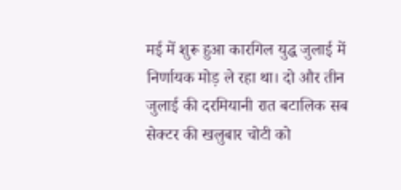मई में शुरू हुआ कारगिल युद्ध जुलाई में निर्णायक मोड़ ले रहा था। दो और तीन जुलाई की दरमियानी रात बटालिक सब सेक्टर की खलुबार चोटी को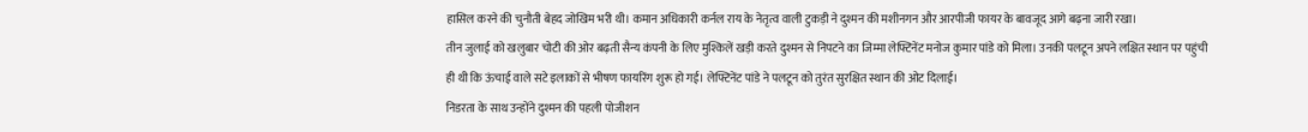हासिल करने की चुनौती बेहद जोखिम भरी थी। कमान अधिकारी कर्नल राय के नेतृत्व वाली टुकड़ी ने दुश्मन की मशीनगन और आरपीजी फायर के बावजूद आगे बढ़ना जारी रखा।
तीन जुलाई को खलुबार चोटी की ओर बढ़ती सैन्य कंपनी के लिए मुश्किलें खड़ी करते दुश्मन से निपटने का जिम्मा लेफ्टिनेंट मनोज कुमार पांडे को मिला। उनकी पलटून अपने लक्षित स्थान पर पहुंची ही थी कि ऊंचाई वाले सटे इलाकों से भीषण फायरिंग शुरू हो गई। लेफ्टिनेंट पांडे ने पलटून को तुरंत सुरक्षित स्थान की ओट दिलाई।
निडरता के साथ उन्होंने दुश्मन की पहली पोजीशन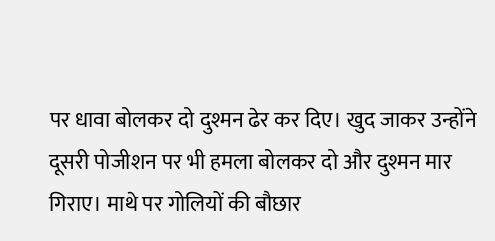पर धावा बोलकर दो दुश्मन ढेर कर दिए। खुद जाकर उन्होंने दूसरी पोजीशन पर भी हमला बोलकर दो और दुश्मन मार गिराए। माथे पर गोलियों की बौछार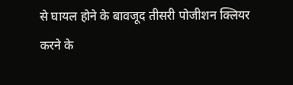से घायल होने के बावजूद तीसरी पोजीशन क्लियर करने के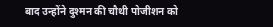बाद उन्होंने दुश्मन की चौथी पोजीशन को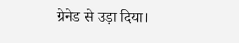ग्रेनेड से उड़ा दिया।